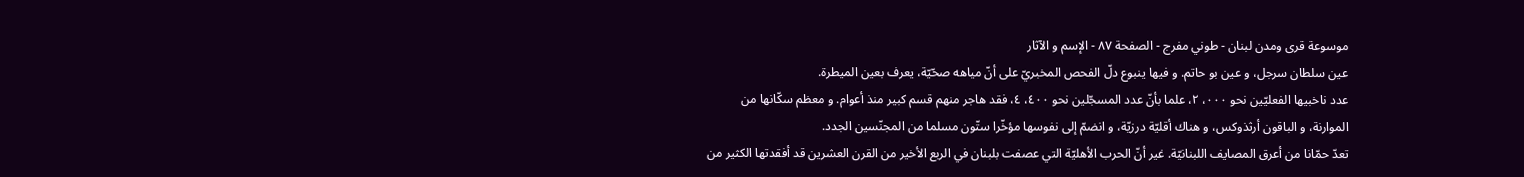موسوعة قرى ومدن لبنان - طوني مفرج - الصفحة ٨٧ - الإسم و الآثار
عين سلطان سرجل، و عين بو حاتم. و فيها ينبوع دلّ الفحص المخبريّ على أنّ مياهه صحّيّة، يعرف بعين الميطرة.
عدد ناخبيها الفعليّين نحو ٠٠٠، ٢، علما بأنّ عدد المسجّلين نحو ٤٠٠، ٤، فقد هاجر منهم قسم كبير منذ أعوام. و معظم سكّانها من الموارنة، و الباقون أرثذوكس، و هناك أقليّة درزيّة، و انضمّ إلى نفوسها مؤخّرا ستّون مسلما من المجنّسين الجدد.
تعدّ حمّانا من أعرق المصايف اللبنانيّة. غير أنّ الحرب الأهليّة التي عصفت بلبنان في الربع الأخير من القرن العشرين قد أفقدتها الكثير من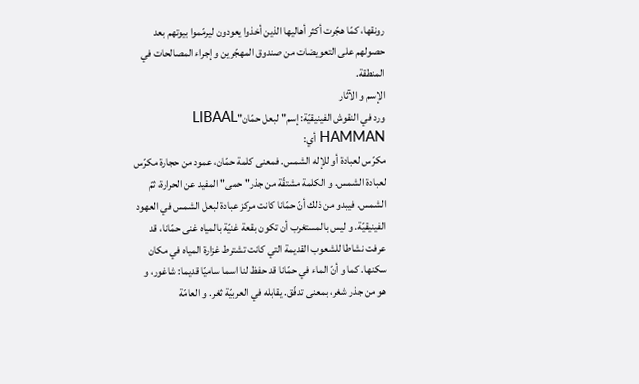رونقها، كمّا هجّرت أكثر أهاليها الذين أخذوا يعودون ليرمّموا بيوتهم بعد حصولهم على التعويضات من صندوق المهجّرين و إجراء المصالحات في المنطقة.
الإسم و الآثار
ورد في النقوش الفينيقيّة: إسم" لبعل حمّان"LIBAAL HAMMAN أي:
مكرّس لعبادة أو للإله الشمس. فمعنى كلمة حمّان، عمود من حجارة مكرّس لعبادة الشمس. و الكلمة مشتقّة من جذر" حمى" المفيد عن الحرارة، ثمّ الشمس. فيبدو من ذلك أنّ حمّانا كانت مركز عبادة لبعل الشمس في العهود الفينيقيّة. و ليس بالمستغرب أن تكون بقعة غنيّة بالمياه غنى حمّانا، قد عرفت نشاطا للشعوب القديمة التي كانت تشترط غزارة المياه في مكان سكنها. كما و أنّ الماء في حمّانا قد حفظ لنا اسما ساميّا قديما: شاغور، و هو من جذر شغر، بمعنى تدفّق. يقابله في العربيّة ثغر. و العامّة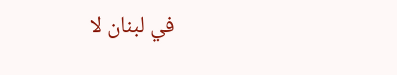في لبنان لا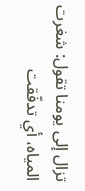تزال إلى يومنا تقول: شغرت المياه، أي تدفّقت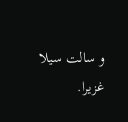و سالت سيلا غزيرا.